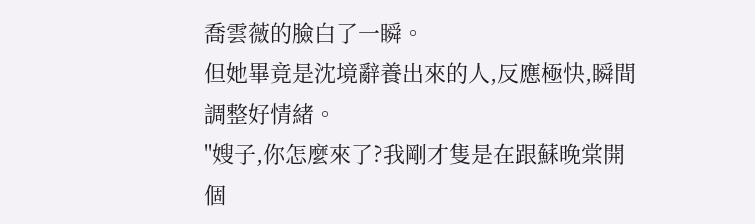喬雲薇的臉白了一瞬。
但她畢竟是沈境辭養出來的人,反應極快,瞬間調整好情緒。
"嫂子,你怎麼來了?我剛才隻是在跟蘇晚棠開個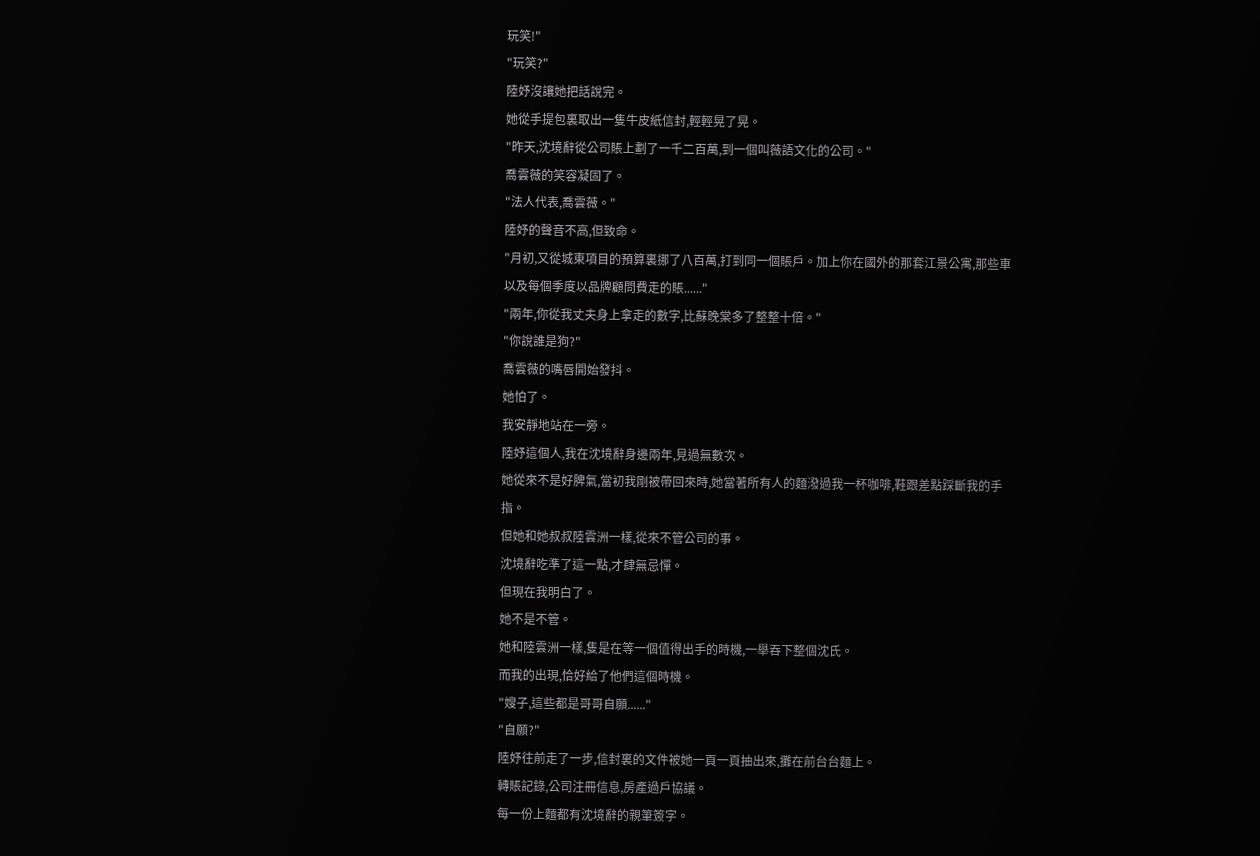玩笑!"
"玩笑?"
陸妤沒讓她把話說完。
她從手提包裏取出一隻牛皮紙信封,輕輕晃了晃。
"昨天,沈境辭從公司賬上劃了一千二百萬,到一個叫薇語文化的公司。"
喬雲薇的笑容凝固了。
"法人代表,喬雲薇。"
陸妤的聲音不高,但致命。
"月初,又從城東項目的預算裏挪了八百萬,打到同一個賬戶。加上你在國外的那套江景公寓,那些車以及每個季度以品牌顧問費走的賬......"
"兩年,你從我丈夫身上拿走的數字,比蘇晚棠多了整整十倍。"
"你說誰是狗?"
喬雲薇的嘴唇開始發抖。
她怕了。
我安靜地站在一旁。
陸妤這個人,我在沈境辭身邊兩年,見過無數次。
她從來不是好脾氣,當初我剛被帶回來時,她當著所有人的麵潑過我一杯咖啡,鞋跟差點踩斷我的手指。
但她和她叔叔陸雲洲一樣,從來不管公司的事。
沈境辭吃準了這一點,才肆無忌憚。
但現在我明白了。
她不是不管。
她和陸雲洲一樣,隻是在等一個值得出手的時機,一舉吞下整個沈氏。
而我的出現,恰好給了他們這個時機。
"嫂子,這些都是哥哥自願......"
"自願?"
陸妤往前走了一步,信封裏的文件被她一頁一頁抽出來,攤在前台台麵上。
轉賬記錄,公司注冊信息,房產過戶協議。
每一份上麵都有沈境辭的親筆簽字。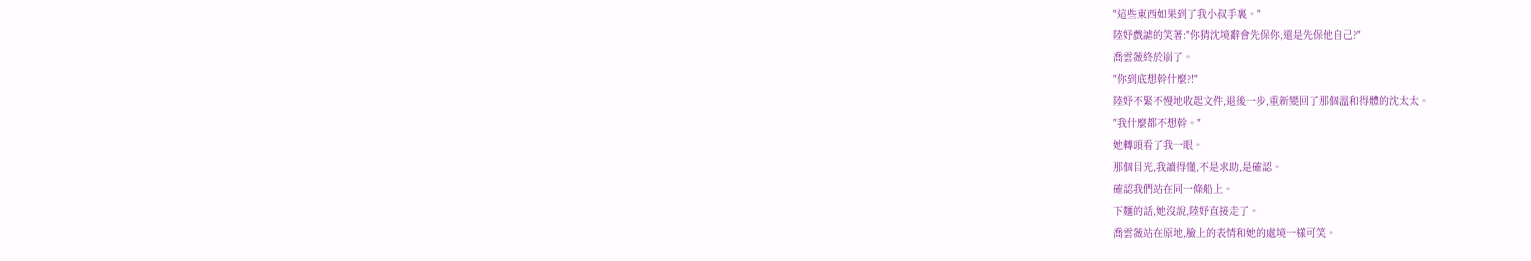"這些東西如果到了我小叔手裏。"
陸妤戲謔的笑著:"你猜沈境辭會先保你,還是先保他自己?"
喬雲薇終於崩了。
"你到底想幹什麼?!"
陸妤不緊不慢地收起文件,退後一步,重新變回了那個溫和得體的沈太太。
"我什麼都不想幹。"
她轉頭看了我一眼。
那個目光,我讀得懂,不是求助,是確認。
確認我們站在同一條船上。
下麵的話,她沒說,陸妤直接走了。
喬雲薇站在原地,臉上的表情和她的處境一樣可笑。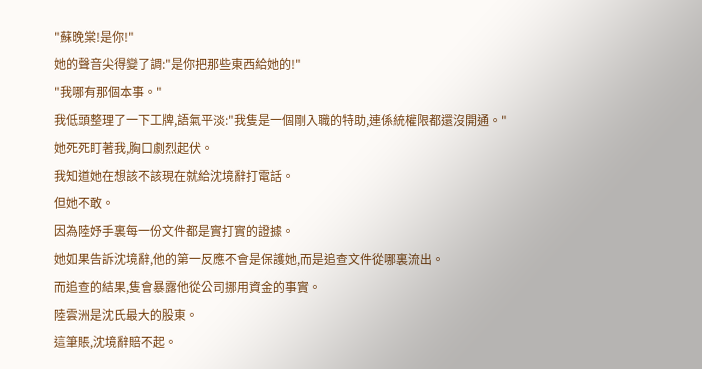"蘇晚棠!是你!"
她的聲音尖得變了調:"是你把那些東西給她的!"
"我哪有那個本事。"
我低頭整理了一下工牌,語氣平淡:"我隻是一個剛入職的特助,連係統權限都還沒開通。"
她死死盯著我,胸口劇烈起伏。
我知道她在想該不該現在就給沈境辭打電話。
但她不敢。
因為陸妤手裏每一份文件都是實打實的證據。
她如果告訴沈境辭,他的第一反應不會是保護她,而是追查文件從哪裏流出。
而追查的結果,隻會暴露他從公司挪用資金的事實。
陸雲洲是沈氏最大的股東。
這筆賬,沈境辭賠不起。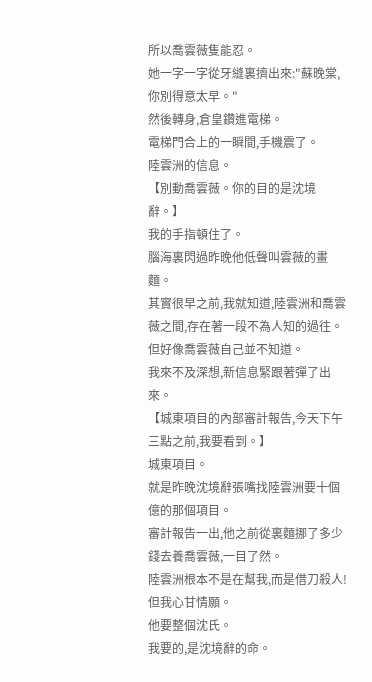所以喬雲薇隻能忍。
她一字一字從牙縫裏擠出來:"蘇晚棠,你別得意太早。"
然後轉身,倉皇鑽進電梯。
電梯門合上的一瞬間,手機震了。
陸雲洲的信息。
【別動喬雲薇。你的目的是沈境辭。】
我的手指頓住了。
腦海裏閃過昨晚他低聲叫雲薇的畫麵。
其實很早之前,我就知道,陸雲洲和喬雲薇之間,存在著一段不為人知的過往。
但好像喬雲薇自己並不知道。
我來不及深想,新信息緊跟著彈了出來。
【城東項目的內部審計報告,今天下午三點之前,我要看到。】
城東項目。
就是昨晚沈境辭張嘴找陸雲洲要十個億的那個項目。
審計報告一出,他之前從裏麵挪了多少錢去養喬雲薇,一目了然。
陸雲洲根本不是在幫我,而是借刀殺人!
但我心甘情願。
他要整個沈氏。
我要的,是沈境辭的命。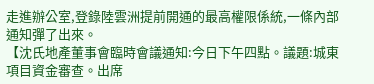走進辦公室,登錄陸雲洲提前開通的最高權限係統,一條內部通知彈了出來。
【沈氏地產董事會臨時會議通知:今日下午四點。議題:城東項目資金審查。出席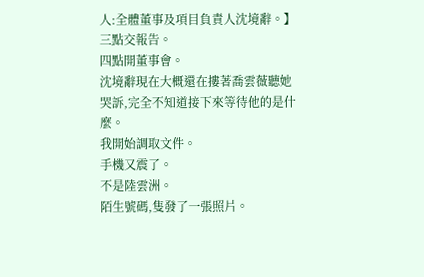人:全體董事及項目負責人沈境辭。】
三點交報告。
四點開董事會。
沈境辭現在大概還在摟著喬雲薇聽她哭訴,完全不知道接下來等待他的是什麼。
我開始調取文件。
手機又震了。
不是陸雲洲。
陌生號碼,隻發了一張照片。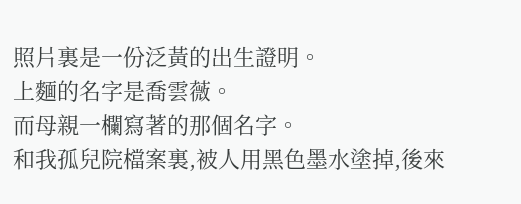照片裏是一份泛黃的出生證明。
上麵的名字是喬雲薇。
而母親一欄寫著的那個名字。
和我孤兒院檔案裏,被人用黑色墨水塗掉,後來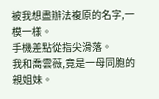被我想盡辦法複原的名字,一模一樣。
手機差點從指尖滑落。
我和喬雲薇,竟是一母同胞的親姐妹。